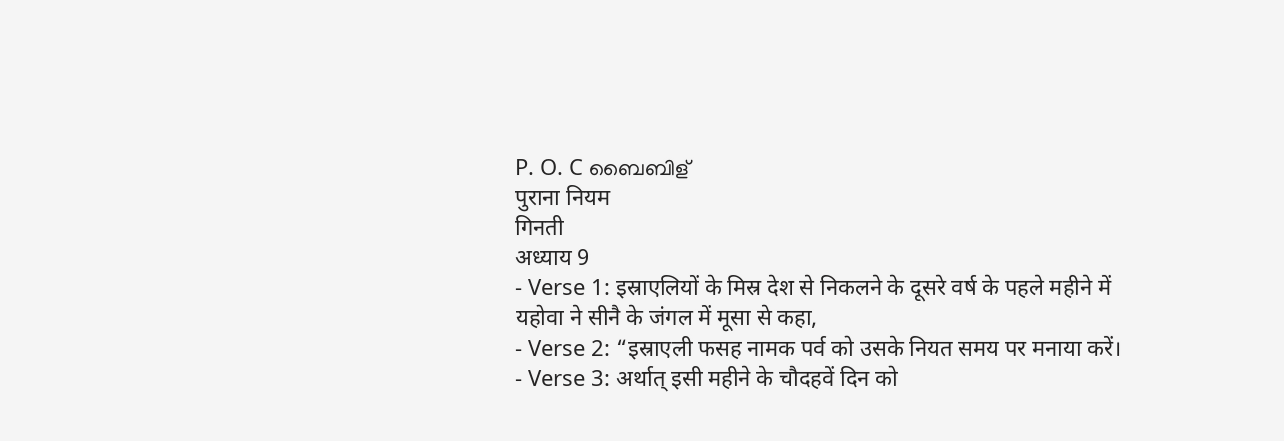P. O. C ബൈബിള്
पुराना नियम
गिनती
अध्याय 9
- Verse 1: इस्राएलियों के मिस्र देश से निकलने के दूसरे वर्ष के पहले महीने में यहोवा ने सीनै के जंगल में मूसा से कहा,
- Verse 2: “इस्राएली फसह नामक पर्व को उसके नियत समय पर मनाया करें।
- Verse 3: अर्थात् इसी महीने के चौदहवें दिन को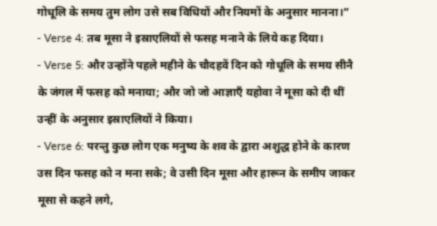गोधूलि के समय तुम लोग उसे सब विधियों और नियमों के अनुसार मानना।”
- Verse 4: तब मूसा ने इस्राएलियों से फसह मनाने के लिये कह दिया।
- Verse 5: और उन्होंने पहले महीने के चौदहवें दिन को गोधूलि के समय सीनै के जंगल में फसह को मनाया; और जो जो आज्ञाएँ यहोवा ने मूसा को दी थीं उन्हीं के अनुसार इस्राएलियों ने किया।
- Verse 6: परन्तु कुछ लोग एक मनुष्य के शव के द्वारा अशुद्ध होने के कारण उस दिन फसह को न मना सके; वे उसी दिन मूसा और हारून के समीप जाकर मूसा से कहने लगे,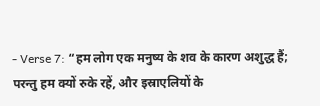- Verse 7: “हम लोग एक मनुष्य के शव के कारण अशुद्ध हैं; परन्तु हम क्यों रुके रहें, और इस्राएलियों के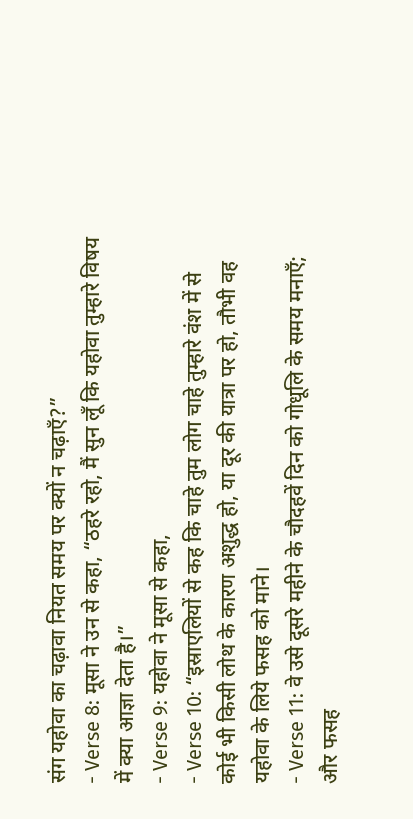संग यहोवा का चढ़ावा नियत समय पर क्यों न चढ़ाएँ?”
- Verse 8: मूसा ने उन से कहा, “ठहरे रहो, मैं सुन लूँ कि यहोवा तुम्हारे विषय में क्या आज्ञा देता है।”
- Verse 9: यहोवा ने मूसा से कहा,
- Verse 10: “इस्राएलियों से कह कि चाहे तुम लोग चाहे तुम्हारे वंश में से कोई भी किसी लोथ के कारण अशुद्ध हो, या दूर की यात्रा पर हो, तौभी वह यहोवा के लिये फसह को माने।
- Verse 11: वे उसे दूसरे महीने के चौदहवें दिन को गोधूलि के समय मनाएँ; और फसह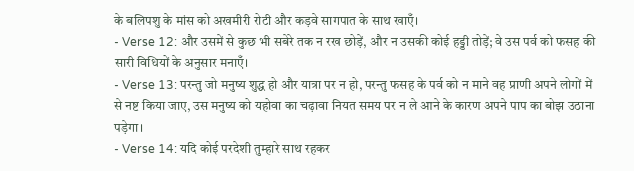के बलिपशु के मांस को अखमीरी रोटी और कड़वे सागपात के साथ खाएँ।
- Verse 12: और उसमें से कुछ भी सबेरे तक न रख छोड़ें, और न उसकी कोई हड्डी तोड़ें; वे उस पर्व को फसह की सारी विधियों के अनुसार मनाएँ।
- Verse 13: परन्तु जो मनुष्य शुद्ध हो और यात्रा पर न हो, परन्तु फसह के पर्व को न माने वह प्राणी अपने लोगों में से नष्ट किया जाए, उस मनुष्य को यहोवा का चढ़ावा नियत समय पर न ले आने के कारण अपने पाप का बोझ उठाना पड़ेगा।
- Verse 14: यदि कोई परदेशी तुम्हारे साथ रहकर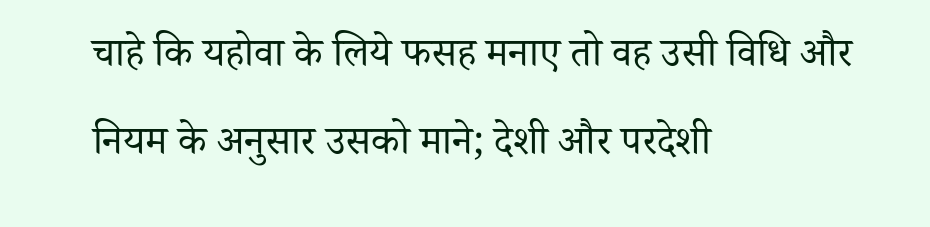चाहे कि यहोवा के लिये फसह मनाए तो वह उसी विधि और नियम के अनुसार उसको माने; देशी और परदेशी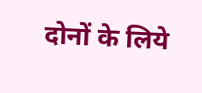दोनों के लिये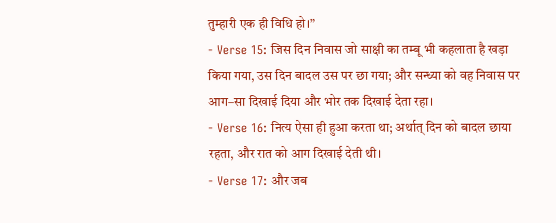तुम्हारी एक ही विधि हो।”
- Verse 15: जिस दिन निवास जो साक्षी का तम्बू भी कहलाता है खड़ा किया गया, उस दिन बादल उस पर छा गया; और सन्ध्या को वह निवास पर आग–सा दिखाई दिया और भोर तक दिखाई देता रहा।
- Verse 16: नित्य ऐसा ही हुआ करता था; अर्थात् दिन को बादल छाया रहता, और रात को आग दिखाई देती थी।
- Verse 17: और जब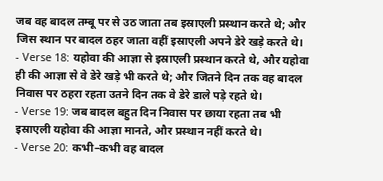जब वह बादल तम्बू पर से उठ जाता तब इस्राएली प्रस्थान करते थे; और जिस स्थान पर बादल ठहर जाता वहीं इस्राएली अपने डेरे खड़े करते थे।
- Verse 18: यहोवा की आज्ञा से इस्राएली प्रस्थान करते थे, और यहोवा ही की आज्ञा से वे डेरे खड़े भी करते थे; और जितने दिन तक वह बादल निवास पर ठहरा रहता उतने दिन तक वे डेरे डाले पड़े रहते थे।
- Verse 19: जब बादल बहुत दिन निवास पर छाया रहता तब भी इस्राएली यहोवा की आज्ञा मानते, और प्रस्थान नहीं करते थे।
- Verse 20: कभी–कभी वह बादल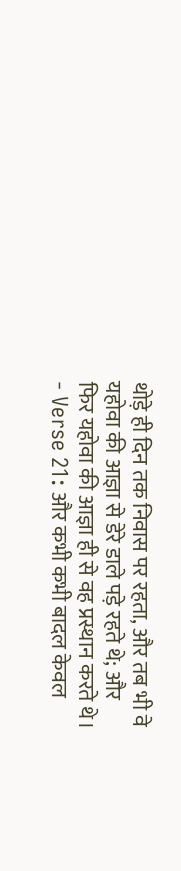थोड़े ही दिन तक निवास पर रहता, और तब भी वे यहोवा की आज्ञा से डेरे डाले पड़े रहते थे; और फिर यहोवा की आज्ञा ही से वह प्रस्थान करते थे।
- Verse 21: और कभी कभी बादल केवल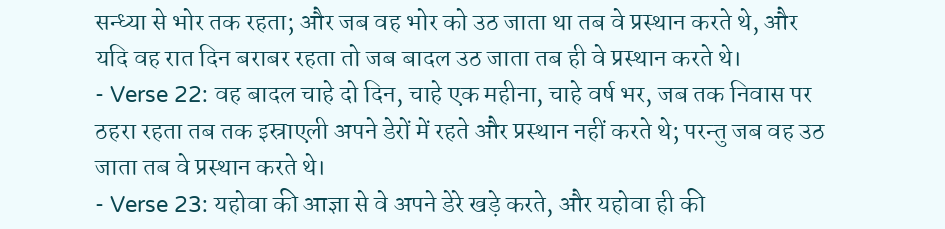सन्ध्या से भोर तक रहता; और जब वह भोर को उठ जाता था तब वे प्रस्थान करते थे, और यदि वह रात दिन बराबर रहता तो जब बादल उठ जाता तब ही वे प्रस्थान करते थे।
- Verse 22: वह बादल चाहे दो दिन, चाहे एक महीना, चाहे वर्ष भर, जब तक निवास पर ठहरा रहता तब तक इस्राएली अपने डेरों में रहते और प्रस्थान नहीं करते थे; परन्तु जब वह उठ जाता तब वे प्रस्थान करते थे।
- Verse 23: यहोवा की आज्ञा से वे अपने डेरे खड़े करते, और यहोवा ही की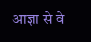आज्ञा से वे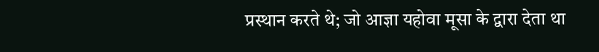प्रस्थान करते थे; जो आज्ञा यहोवा मूसा के द्वारा देता था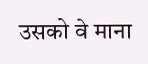उसको वे माना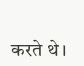करते थे।